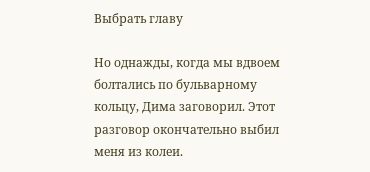Выбрать главу

Но однажды, когда мы вдвоем болтались по бульварному кольцу, Дима заговорил. Этот разговор окончательно выбил меня из колеи.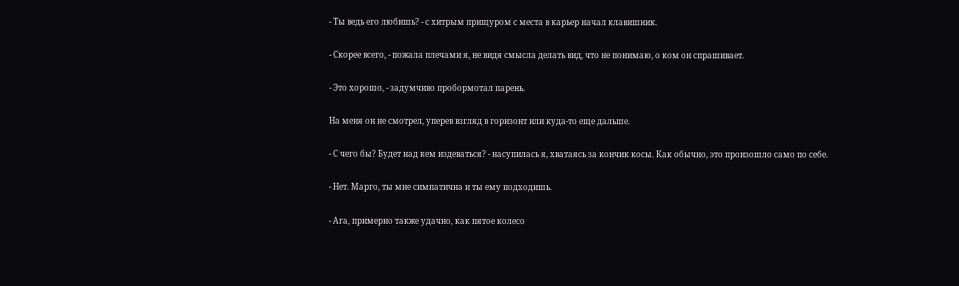- Ты ведь его любишь? - с хитрым прищуром с места в карьер начал клавишник.

- Скорее всего, - пожала плечами я, не видя смысла делать вид, что не понимаю, о ком он спрашивает.

- Это хорошо, - задумчиво пробормотал парень.

На меня он не смотрел, уперев взгляд в горизонт или куда-то еще дальше.

- С чего бы? Будет над кем издеваться? - насупилась я, хватаясь за кончик косы. Как обычно, это произошло само по себе.

- Нет. Марго, ты мне симпатична и ты ему подходишь.

- Ага, примерно также удачно, как пятое колесо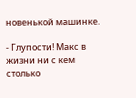новенькой машинке.

- Глупости! Макс в жизни ни с кем столько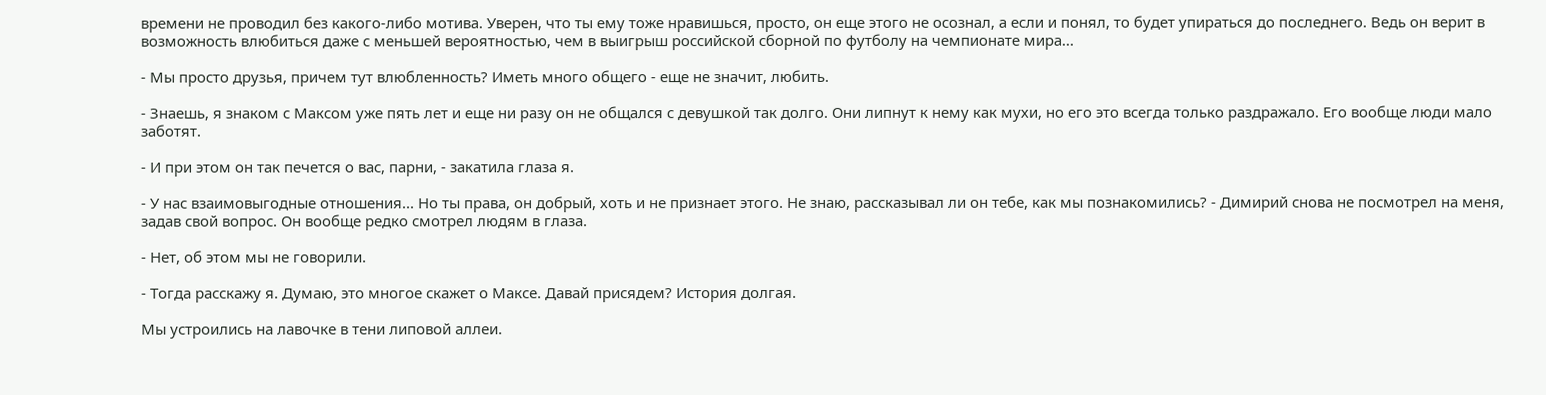времени не проводил без какого-либо мотива. Уверен, что ты ему тоже нравишься, просто, он еще этого не осознал, а если и понял, то будет упираться до последнего. Ведь он верит в возможность влюбиться даже с меньшей вероятностью, чем в выигрыш российской сборной по футболу на чемпионате мира...

- Мы просто друзья, причем тут влюбленность? Иметь много общего - еще не значит, любить.

- Знаешь, я знаком с Максом уже пять лет и еще ни разу он не общался с девушкой так долго. Они липнут к нему как мухи, но его это всегда только раздражало. Его вообще люди мало заботят.

- И при этом он так печется о вас, парни, - закатила глаза я.

- У нас взаимовыгодные отношения... Но ты права, он добрый, хоть и не признает этого. Не знаю, рассказывал ли он тебе, как мы познакомились? - Димирий снова не посмотрел на меня, задав свой вопрос. Он вообще редко смотрел людям в глаза.

- Нет, об этом мы не говорили.

- Тогда расскажу я. Думаю, это многое скажет о Максе. Давай присядем? История долгая.

Мы устроились на лавочке в тени липовой аллеи.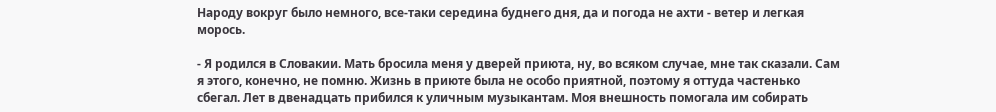Народу вокруг было немного, все-таки середина буднего дня, да и погода не ахти - ветер и легкая морось.

- Я родился в Словакии. Мать бросила меня у дверей приюта, ну, во всяком случае, мне так сказали. Сам я этого, конечно, не помню. Жизнь в приюте была не особо приятной, поэтому я оттуда частенько сбегал. Лет в двенадцать прибился к уличным музыкантам. Моя внешность помогала им собирать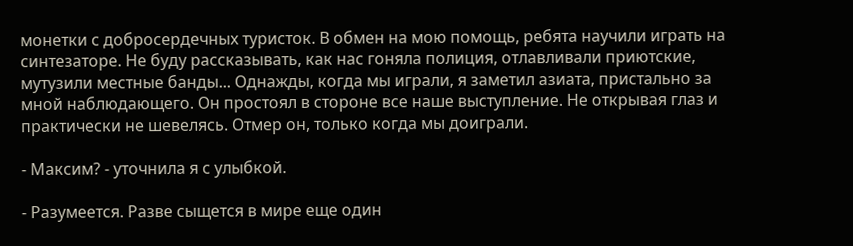монетки с добросердечных туристок. В обмен на мою помощь, ребята научили играть на синтезаторе. Не буду рассказывать, как нас гоняла полиция, отлавливали приютские, мутузили местные банды... Однажды, когда мы играли, я заметил азиата, пристально за мной наблюдающего. Он простоял в стороне все наше выступление. Не открывая глаз и практически не шевелясь. Отмер он, только когда мы доиграли.

- Максим? - уточнила я с улыбкой.

- Разумеется. Разве сыщется в мире еще один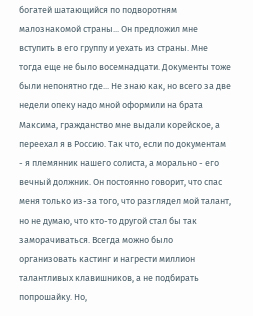богатей шатающийся по подворотням малознакомой страны... Он предложил мне вступить в его группу и уехать из страны. Мне тогда еще не было восемнадцати. Документы тоже были непонятно где... Не знаю как, но всего за две недели опеку надо мной оформили на брата Максима, гражданство мне выдали корейское, а переехал я в Россию. Так что, если по документам - я племянник нашего солиста, а морально - его вечный должник. Он постоянно говорит, что спас меня только из-за того, что разглядел мой талант, но не думаю, что кто-то другой стал бы так заморачиваться. Всегда можно было организовать кастинг и нагрести миллион талантливых клавишников, а не подбирать попрошайку. Но,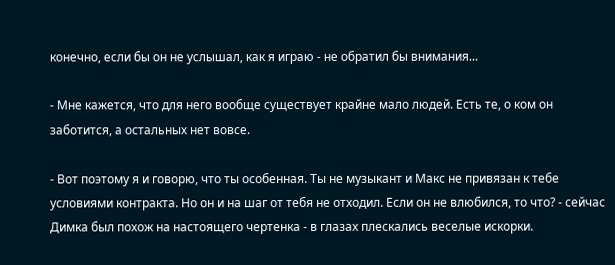конечно, если бы он не услышал, как я играю - не обратил бы внимания...

- Мне кажется, что для него вообще существует крайне мало людей. Есть те, о ком он заботится, а остальных нет вовсе.

- Вот поэтому я и говорю, что ты особенная. Ты не музыкант и Макс не привязан к тебе условиями контракта. Но он и на шаг от тебя не отходил. Если он не влюбился, то что? - сейчас Димка был похож на настоящего чертенка - в глазах плескались веселые искорки.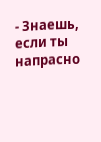- Знаешь, если ты напрасно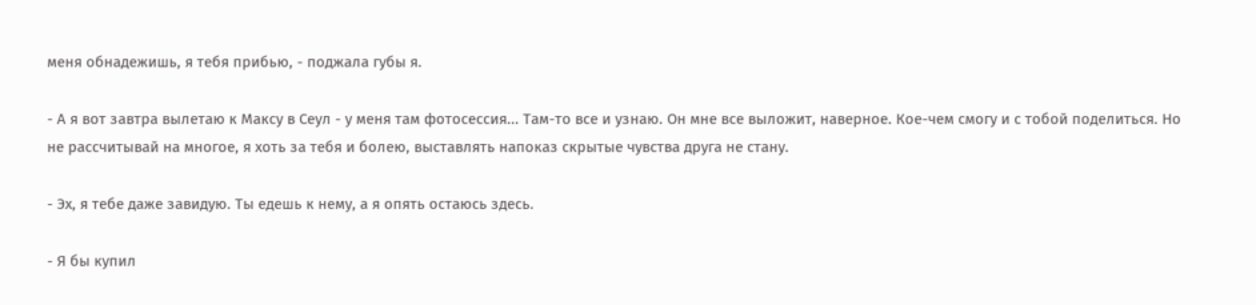меня обнадежишь, я тебя прибью, - поджала губы я.

- А я вот завтра вылетаю к Максу в Сеул - у меня там фотосессия... Там-то все и узнаю. Он мне все выложит, наверное. Кое-чем смогу и с тобой поделиться. Но не рассчитывай на многое, я хоть за тебя и болею, выставлять напоказ скрытые чувства друга не стану.

- Эх, я тебе даже завидую. Ты едешь к нему, а я опять остаюсь здесь.

- Я бы купил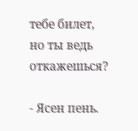тебе билет, но ты ведь откажешься?

- Ясен пень.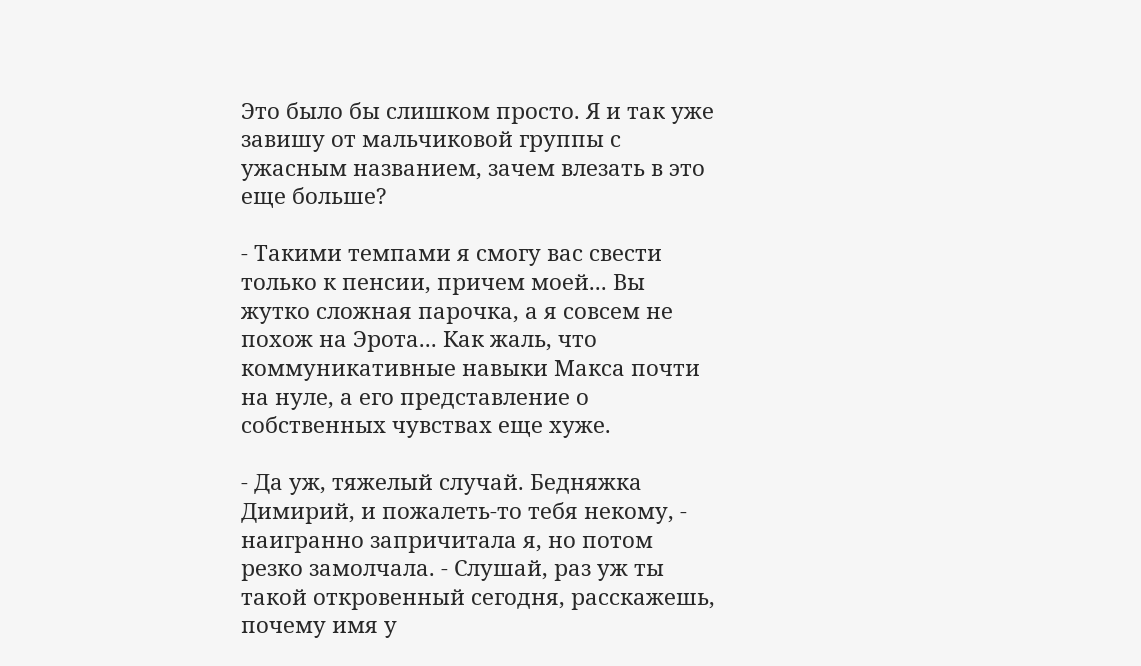Это было бы слишком просто. Я и так уже завишу от мальчиковой группы с ужасным названием, зачем влезать в это еще больше?

- Такими темпами я смогу вас свести только к пенсии, причем моей... Вы жутко сложная парочка, а я совсем не похож на Эрота... Как жаль, что коммуникативные навыки Макса почти на нуле, а его представление о собственных чувствах еще хуже.

- Да уж, тяжелый случай. Бедняжка Димирий, и пожалеть-то тебя некому, - наигранно запричитала я, но потом резко замолчала. - Слушай, раз уж ты такой откровенный сегодня, расскажешь, почему имя у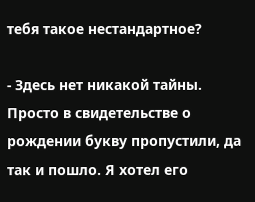тебя такое нестандартное?

- Здесь нет никакой тайны. Просто в свидетельстве о рождении букву пропустили, да так и пошло. Я хотел его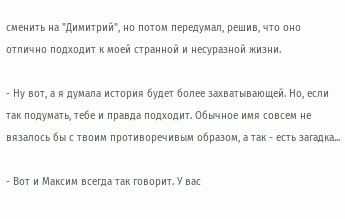сменить на "Димитрий", но потом передумал, решив, что оно отлично подходит к моей странной и несуразной жизни.

- Ну вот, а я думала история будет более захватывающей. Но, если так подумать, тебе и правда подходит. Обычное имя совсем не вязалось бы с твоим противоречивым образом, а так - есть загадка...

- Вот и Максим всегда так говорит. У вас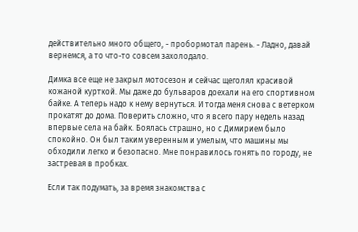действительно много общего, - пробормотал парень. - Ладно, давай вернемся, а то что-то совсем захолодало.

Димка все еще не закрыл мотосезон и сейчас щеголял красивой кожаной курткой. Мы даже до бульваров доехали на его спортивном байке. А теперь надо к нему вернуться. И тогда меня снова с ветерком прокатят до дома. Поверить сложно, что я всего пару недель назад впервые села на байк. Боялась страшно, но с Димирием было спокойно. Он был таким уверенным и умелым, что машины мы обходили легко и безопасно. Мне понравилось гонять по городу, не застревая в пробках.

Если так подумать, за время знакомства с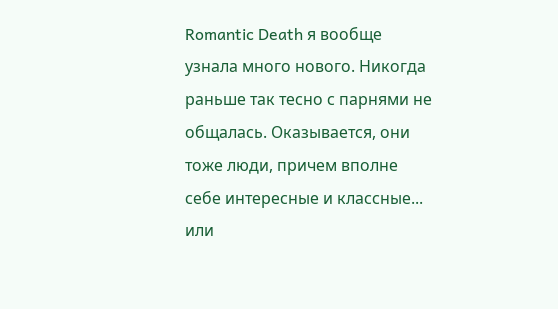Romantic Death я вообще узнала много нового. Никогда раньше так тесно с парнями не общалась. Оказывается, они тоже люди, причем вполне себе интересные и классные... или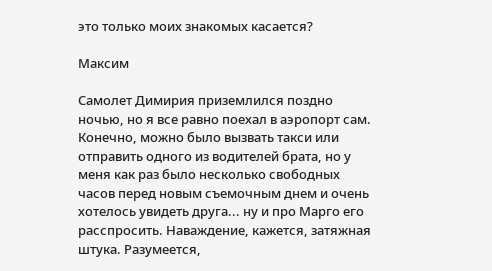это только моих знакомых касается?

Максим

Самолет Димирия приземлился поздно ночью, но я все равно поехал в аэропорт сам. Конечно, можно было вызвать такси или отправить одного из водителей брата, но у меня как раз было несколько свободных часов перед новым съемочным днем и очень хотелось увидеть друга... ну и про Марго его расспросить. Наваждение, кажется, затяжная штука. Разумеется,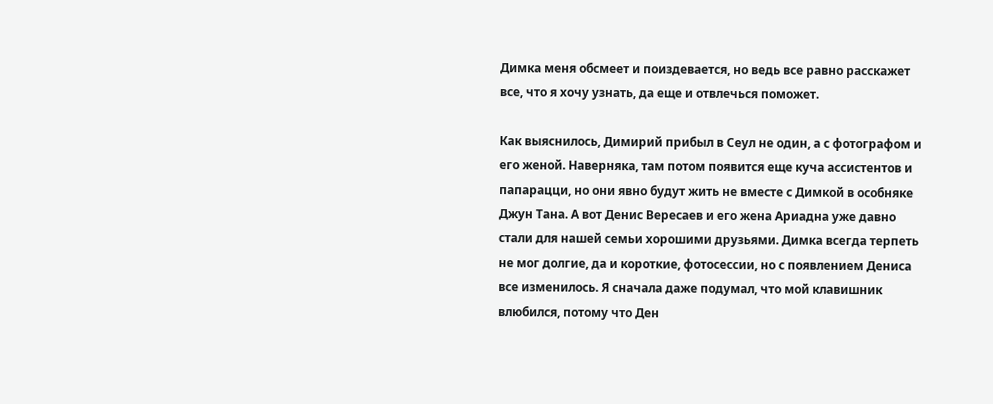Димка меня обсмеет и поиздевается, но ведь все равно расскажет все, что я хочу узнать, да еще и отвлечься поможет.

Как выяснилось, Димирий прибыл в Сеул не один, а с фотографом и его женой. Наверняка, там потом появится еще куча ассистентов и папарацци, но они явно будут жить не вместе с Димкой в особняке Джун Тана. А вот Денис Вересаев и его жена Ариадна уже давно стали для нашей семьи хорошими друзьями. Димка всегда терпеть не мог долгие, да и короткие, фотосессии, но с появлением Дениса все изменилось. Я сначала даже подумал, что мой клавишник влюбился, потому что Ден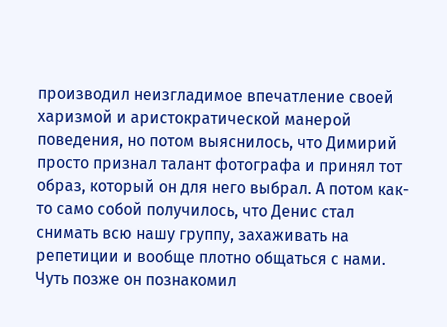производил неизгладимое впечатление своей харизмой и аристократической манерой поведения, но потом выяснилось, что Димирий просто признал талант фотографа и принял тот образ, который он для него выбрал. А потом как-то само собой получилось, что Денис стал снимать всю нашу группу, захаживать на репетиции и вообще плотно общаться с нами. Чуть позже он познакомил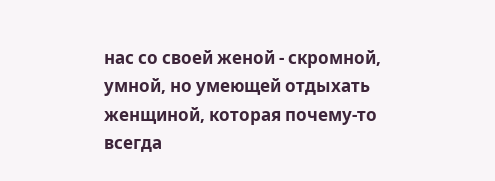нас со своей женой - скромной, умной, но умеющей отдыхать женщиной, которая почему-то всегда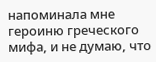напоминала мне героиню греческого мифа, и не думаю, что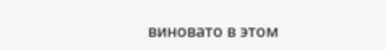виновато в этом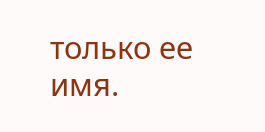только ее имя.